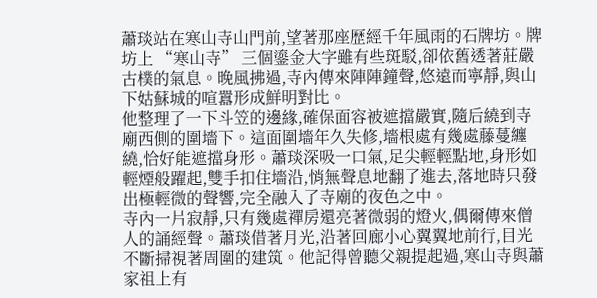蕭琰站在寒山寺山門前,望著那座歷經千年風雨的石牌坊。牌坊上 “寒山寺” 三個鎏金大字雖有些斑駁,卻依舊透著莊嚴古樸的氣息。晚風拂過,寺內傳來陣陣鐘聲,悠遠而寧靜,與山下姑蘇城的喧囂形成鮮明對比。
他整理了一下斗笠的邊緣,確保面容被遮擋嚴實,隨后繞到寺廟西側的圍墻下。這面圍墻年久失修,墻根處有幾處藤蔓纏繞,恰好能遮擋身形。蕭琰深吸一口氣,足尖輕輕點地,身形如輕煙般躍起,雙手扣住墻沿,悄無聲息地翻了進去,落地時只發出極輕微的聲響,完全融入了寺廟的夜色之中。
寺內一片寂靜,只有幾處禪房還亮著微弱的燈火,偶爾傳來僧人的誦經聲。蕭琰借著月光,沿著回廊小心翼翼地前行,目光不斷掃視著周圍的建筑。他記得曾聽父親提起過,寒山寺與蕭家祖上有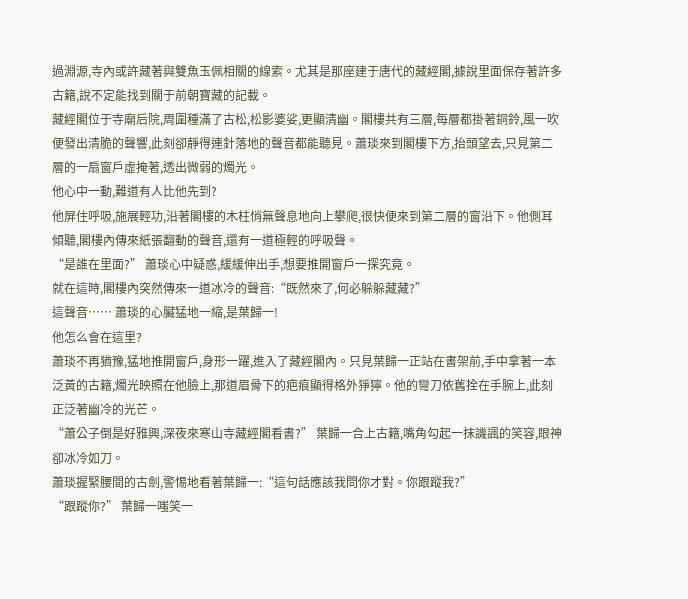過淵源,寺內或許藏著與雙魚玉佩相關的線索。尤其是那座建于唐代的藏經閣,據說里面保存著許多古籍,說不定能找到關于前朝寶藏的記載。
藏經閣位于寺廟后院,周圍種滿了古松,松影婆娑,更顯清幽。閣樓共有三層,每層都掛著銅鈴,風一吹便發出清脆的聲響,此刻卻靜得連針落地的聲音都能聽見。蕭琰來到閣樓下方,抬頭望去,只見第二層的一扇窗戶虛掩著,透出微弱的燭光。
他心中一動,難道有人比他先到?
他屏住呼吸,施展輕功,沿著閣樓的木柱悄無聲息地向上攀爬,很快便來到第二層的窗沿下。他側耳傾聽,閣樓內傳來紙張翻動的聲音,還有一道極輕的呼吸聲。
“是誰在里面?” 蕭琰心中疑惑,緩緩伸出手,想要推開窗戶一探究竟。
就在這時,閣樓內突然傳來一道冰冷的聲音:“既然來了,何必躲躲藏藏?”
這聲音…… 蕭琰的心臟猛地一縮,是葉歸一!
他怎么會在這里?
蕭琰不再猶豫,猛地推開窗戶,身形一躍,進入了藏經閣內。只見葉歸一正站在書架前,手中拿著一本泛黃的古籍,燭光映照在他臉上,那道眉骨下的疤痕顯得格外猙獰。他的彎刀依舊拴在手腕上,此刻正泛著幽冷的光芒。
“蕭公子倒是好雅興,深夜來寒山寺藏經閣看書?” 葉歸一合上古籍,嘴角勾起一抹譏諷的笑容,眼神卻冰冷如刀。
蕭琰握緊腰間的古劍,警惕地看著葉歸一:“這句話應該我問你才對。你跟蹤我?”
“跟蹤你?” 葉歸一嗤笑一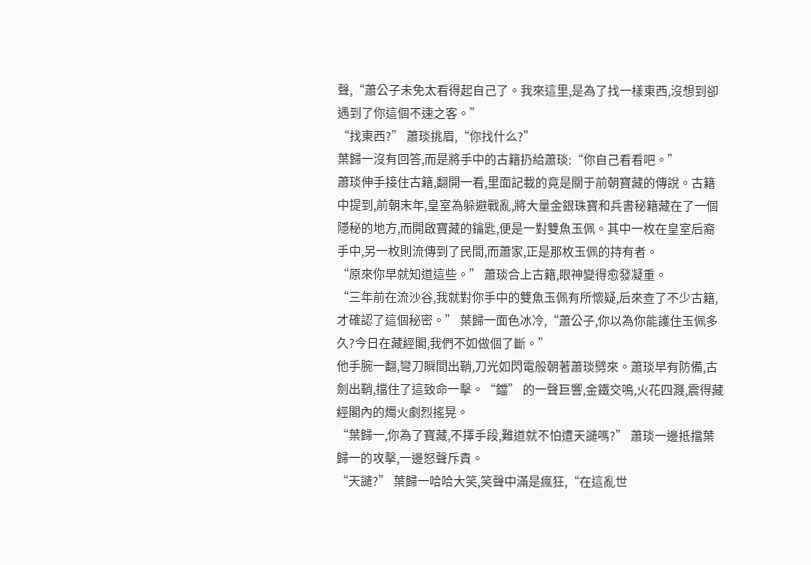聲,“蕭公子未免太看得起自己了。我來這里,是為了找一樣東西,沒想到卻遇到了你這個不速之客。”
“找東西?” 蕭琰挑眉,“你找什么?”
葉歸一沒有回答,而是將手中的古籍扔給蕭琰:“你自己看看吧。”
蕭琰伸手接住古籍,翻開一看,里面記載的竟是關于前朝寶藏的傳說。古籍中提到,前朝末年,皇室為躲避戰亂,將大量金銀珠寶和兵書秘籍藏在了一個隱秘的地方,而開啟寶藏的鑰匙,便是一對雙魚玉佩。其中一枚在皇室后裔手中,另一枚則流傳到了民間,而蕭家,正是那枚玉佩的持有者。
“原來你早就知道這些。” 蕭琰合上古籍,眼神變得愈發凝重。
“三年前在流沙谷,我就對你手中的雙魚玉佩有所懷疑,后來查了不少古籍,才確認了這個秘密。” 葉歸一面色冰冷,“蕭公子,你以為你能護住玉佩多久?今日在藏經閣,我們不如做個了斷。”
他手腕一翻,彎刀瞬間出鞘,刀光如閃電般朝著蕭琰劈來。蕭琰早有防備,古劍出鞘,擋住了這致命一擊。“鐺” 的一聲巨響,金鐵交鳴,火花四濺,震得藏經閣內的燭火劇烈搖晃。
“葉歸一,你為了寶藏,不擇手段,難道就不怕遭天譴嗎?” 蕭琰一邊抵擋葉歸一的攻擊,一邊怒聲斥責。
“天譴?” 葉歸一哈哈大笑,笑聲中滿是瘋狂,“在這亂世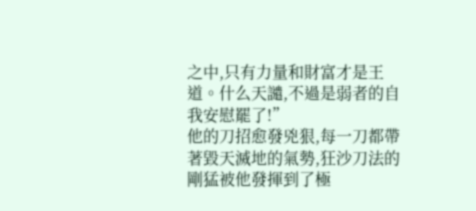之中,只有力量和財富才是王道。什么天譴,不過是弱者的自我安慰罷了!”
他的刀招愈發兇狠,每一刀都帶著毀天滅地的氣勢,狂沙刀法的剛猛被他發揮到了極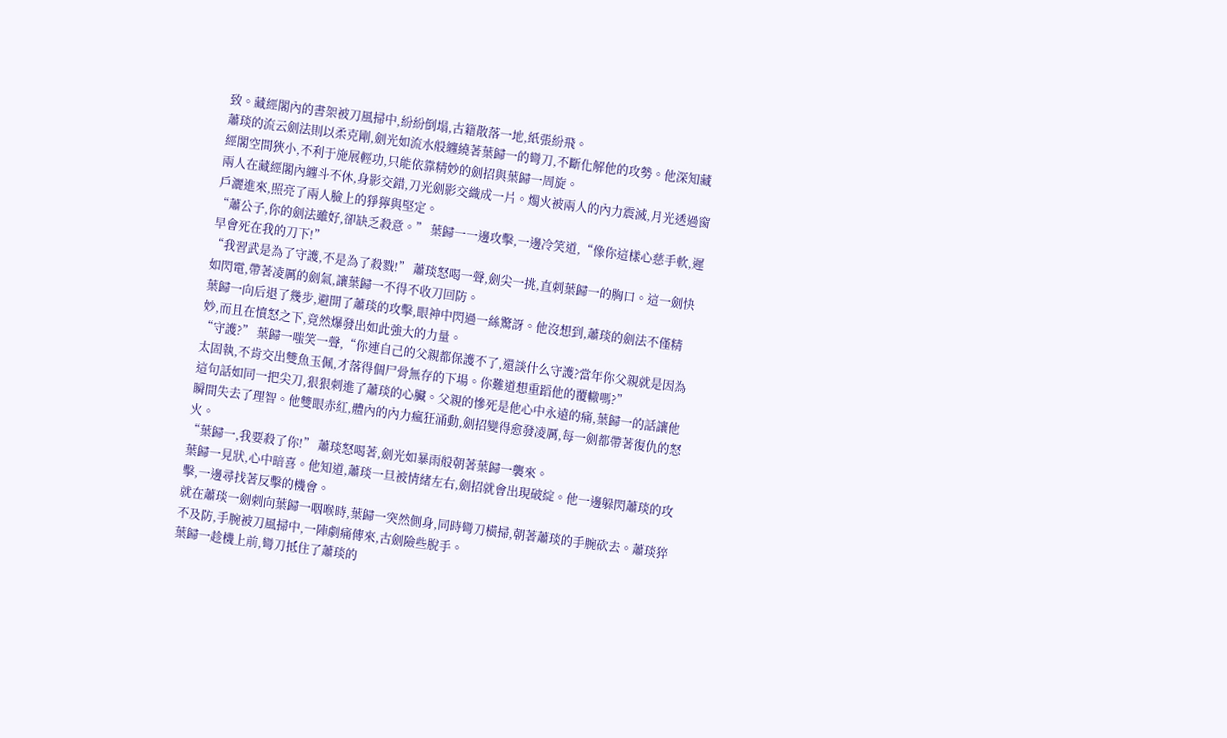致。藏經閣內的書架被刀風掃中,紛紛倒塌,古籍散落一地,紙張紛飛。
蕭琰的流云劍法則以柔克剛,劍光如流水般纏繞著葉歸一的彎刀,不斷化解他的攻勢。他深知藏經閣空間狹小,不利于施展輕功,只能依靠精妙的劍招與葉歸一周旋。
兩人在藏經閣內纏斗不休,身影交錯,刀光劍影交織成一片。燭火被兩人的內力震滅,月光透過窗戶灑進來,照亮了兩人臉上的猙獰與堅定。
“蕭公子,你的劍法雖好,卻缺乏殺意。” 葉歸一一邊攻擊,一邊冷笑道,“像你這樣心慈手軟,遲早會死在我的刀下!”
“我習武是為了守護,不是為了殺戮!” 蕭琰怒喝一聲,劍尖一挑,直刺葉歸一的胸口。這一劍快如閃電,帶著凌厲的劍氣,讓葉歸一不得不收刀回防。
葉歸一向后退了幾步,避開了蕭琰的攻擊,眼神中閃過一絲驚訝。他沒想到,蕭琰的劍法不僅精妙,而且在憤怒之下,竟然爆發出如此強大的力量。
“守護?” 葉歸一嗤笑一聲,“你連自己的父親都保護不了,還談什么守護?當年你父親就是因為太固執,不肯交出雙魚玉佩,才落得個尸骨無存的下場。你難道想重蹈他的覆轍嗎?”
這句話如同一把尖刀,狠狠刺進了蕭琰的心臟。父親的慘死是他心中永遠的痛,葉歸一的話讓他瞬間失去了理智。他雙眼赤紅,體內的內力瘋狂涌動,劍招變得愈發凌厲,每一劍都帶著復仇的怒火。
“葉歸一,我要殺了你!” 蕭琰怒喝著,劍光如暴雨般朝著葉歸一襲來。
葉歸一見狀,心中暗喜。他知道,蕭琰一旦被情緒左右,劍招就會出現破綻。他一邊躲閃蕭琰的攻擊,一邊尋找著反擊的機會。
就在蕭琰一劍刺向葉歸一咽喉時,葉歸一突然側身,同時彎刀橫掃,朝著蕭琰的手腕砍去。蕭琰猝不及防,手腕被刀風掃中,一陣劇痛傳來,古劍險些脫手。
葉歸一趁機上前,彎刀抵住了蕭琰的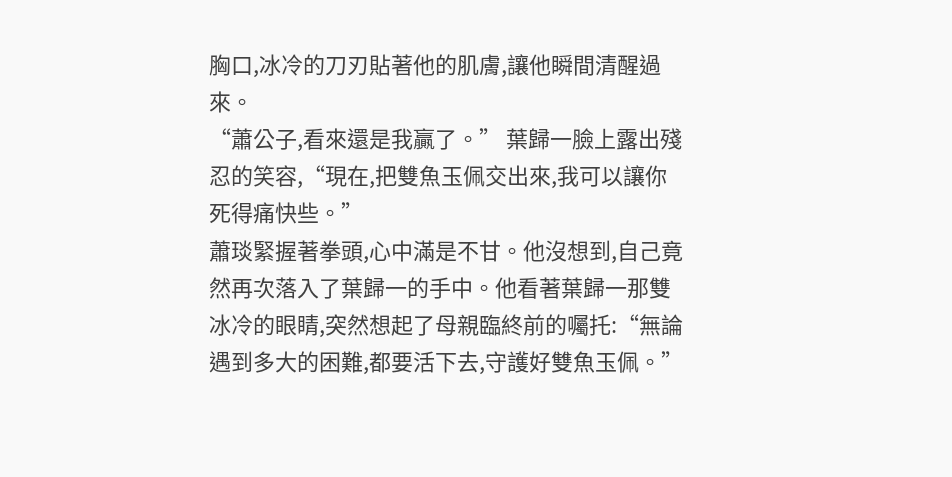胸口,冰冷的刀刃貼著他的肌膚,讓他瞬間清醒過來。
“蕭公子,看來還是我贏了。” 葉歸一臉上露出殘忍的笑容,“現在,把雙魚玉佩交出來,我可以讓你死得痛快些。”
蕭琰緊握著拳頭,心中滿是不甘。他沒想到,自己竟然再次落入了葉歸一的手中。他看著葉歸一那雙冰冷的眼睛,突然想起了母親臨終前的囑托:“無論遇到多大的困難,都要活下去,守護好雙魚玉佩。”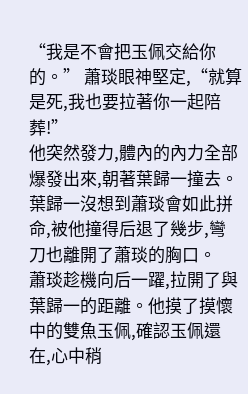“我是不會把玉佩交給你的。” 蕭琰眼神堅定,“就算是死,我也要拉著你一起陪葬!”
他突然發力,體內的內力全部爆發出來,朝著葉歸一撞去。葉歸一沒想到蕭琰會如此拼命,被他撞得后退了幾步,彎刀也離開了蕭琰的胸口。
蕭琰趁機向后一躍,拉開了與葉歸一的距離。他摸了摸懷中的雙魚玉佩,確認玉佩還在,心中稍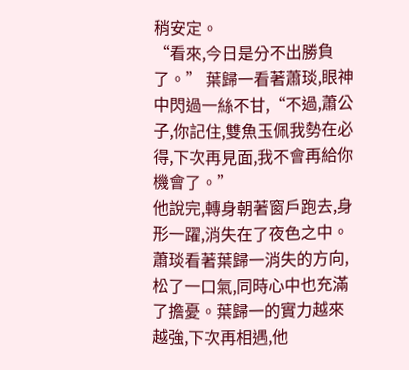稍安定。
“看來,今日是分不出勝負了。” 葉歸一看著蕭琰,眼神中閃過一絲不甘,“不過,蕭公子,你記住,雙魚玉佩我勢在必得,下次再見面,我不會再給你機會了。”
他說完,轉身朝著窗戶跑去,身形一躍,消失在了夜色之中。
蕭琰看著葉歸一消失的方向,松了一口氣,同時心中也充滿了擔憂。葉歸一的實力越來越強,下次再相遇,他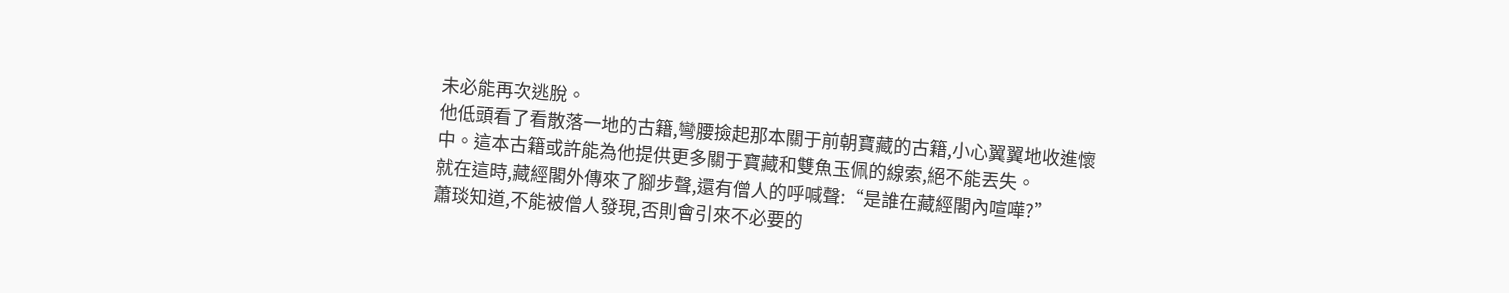未必能再次逃脫。
他低頭看了看散落一地的古籍,彎腰撿起那本關于前朝寶藏的古籍,小心翼翼地收進懷中。這本古籍或許能為他提供更多關于寶藏和雙魚玉佩的線索,絕不能丟失。
就在這時,藏經閣外傳來了腳步聲,還有僧人的呼喊聲:“是誰在藏經閣內喧嘩?”
蕭琰知道,不能被僧人發現,否則會引來不必要的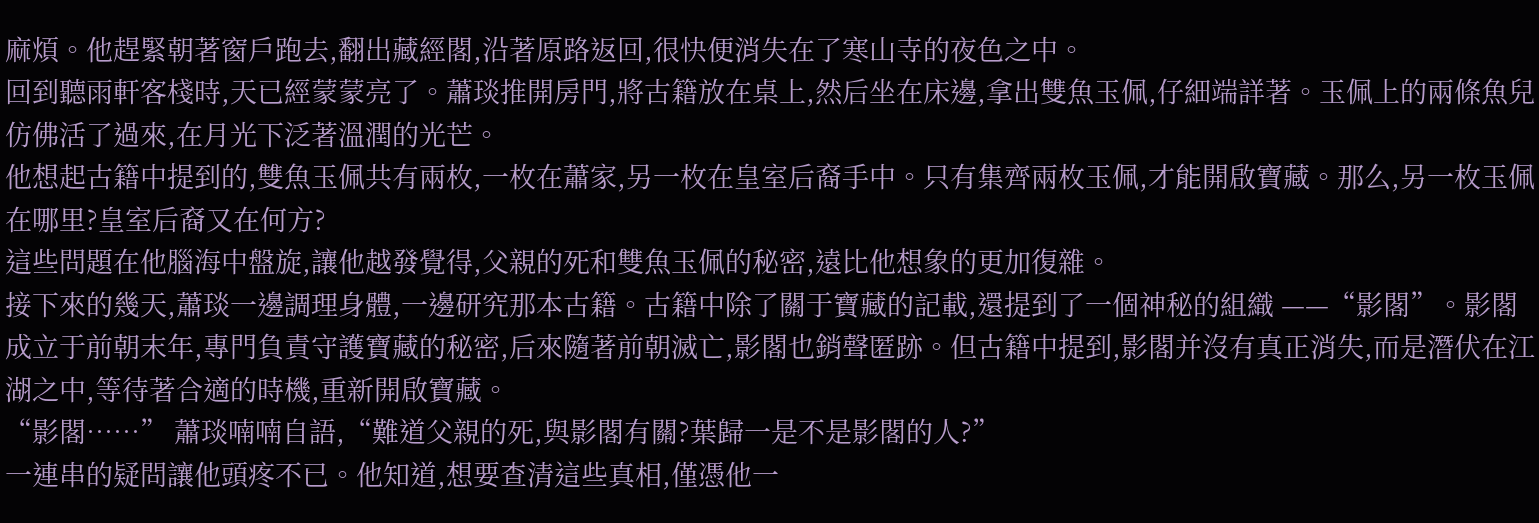麻煩。他趕緊朝著窗戶跑去,翻出藏經閣,沿著原路返回,很快便消失在了寒山寺的夜色之中。
回到聽雨軒客棧時,天已經蒙蒙亮了。蕭琰推開房門,將古籍放在桌上,然后坐在床邊,拿出雙魚玉佩,仔細端詳著。玉佩上的兩條魚兒仿佛活了過來,在月光下泛著溫潤的光芒。
他想起古籍中提到的,雙魚玉佩共有兩枚,一枚在蕭家,另一枚在皇室后裔手中。只有集齊兩枚玉佩,才能開啟寶藏。那么,另一枚玉佩在哪里?皇室后裔又在何方?
這些問題在他腦海中盤旋,讓他越發覺得,父親的死和雙魚玉佩的秘密,遠比他想象的更加復雜。
接下來的幾天,蕭琰一邊調理身體,一邊研究那本古籍。古籍中除了關于寶藏的記載,還提到了一個神秘的組織 ——“影閣”。影閣成立于前朝末年,專門負責守護寶藏的秘密,后來隨著前朝滅亡,影閣也銷聲匿跡。但古籍中提到,影閣并沒有真正消失,而是潛伏在江湖之中,等待著合適的時機,重新開啟寶藏。
“影閣……” 蕭琰喃喃自語,“難道父親的死,與影閣有關?葉歸一是不是影閣的人?”
一連串的疑問讓他頭疼不已。他知道,想要查清這些真相,僅憑他一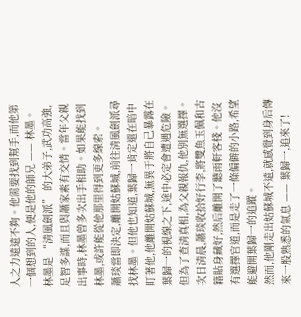人之力遠遠不夠。他需要找到幫手,而他第一個想到的人,便是他的師兄 —— 林墨。
林墨是 “清風劍派” 的大弟子,武功高強,足智多謀,而且與蕭家素有交情。當年父親出事時,林墨曾多次出手相助。如果能找到林墨,或許能從他那里得到更多線索。
蕭琰當即決定,離開姑蘇城,前往清風劍派尋找林墨。但他也知道,葉歸一肯定還在暗中盯著他,他離開姑蘇城,無異于將自己暴露在葉歸一的視線之下,途中必定會遭遇危險。
但為了查清真相,為父親報仇,他別無選擇。
次日清晨,蕭琰收拾好行李,將雙魚玉佩和古籍貼身藏好,然后離開了聽雨軒客棧。他沒有選擇官道,而是走了一條偏僻的小路,希望能避開葉歸一的追蹤。
然而,他剛走出姑蘇城不遠,就感覺到身后傳來一股熟悉的氣息 —— 葉歸一,追來了!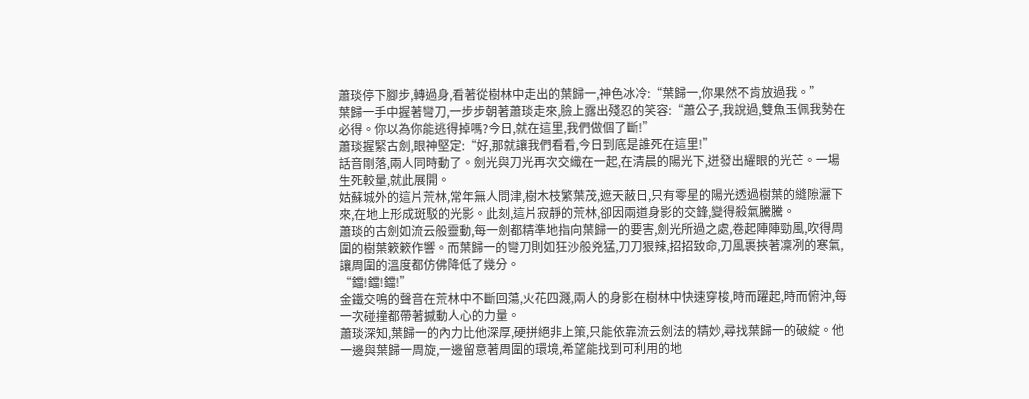蕭琰停下腳步,轉過身,看著從樹林中走出的葉歸一,神色冰冷:“葉歸一,你果然不肯放過我。”
葉歸一手中握著彎刀,一步步朝著蕭琰走來,臉上露出殘忍的笑容:“蕭公子,我說過,雙魚玉佩我勢在必得。你以為你能逃得掉嗎?今日,就在這里,我們做個了斷!”
蕭琰握緊古劍,眼神堅定:“好,那就讓我們看看,今日到底是誰死在這里!”
話音剛落,兩人同時動了。劍光與刀光再次交織在一起,在清晨的陽光下,迸發出耀眼的光芒。一場生死較量,就此展開。
姑蘇城外的這片荒林,常年無人問津,樹木枝繁葉茂,遮天蔽日,只有零星的陽光透過樹葉的縫隙灑下來,在地上形成斑駁的光影。此刻,這片寂靜的荒林,卻因兩道身影的交鋒,變得殺氣騰騰。
蕭琰的古劍如流云般靈動,每一劍都精準地指向葉歸一的要害,劍光所過之處,卷起陣陣勁風,吹得周圍的樹葉簌簌作響。而葉歸一的彎刀則如狂沙般兇猛,刀刀狠辣,招招致命,刀風裹挾著凜冽的寒氣,讓周圍的溫度都仿佛降低了幾分。
“鐺!鐺!鐺!”
金鐵交鳴的聲音在荒林中不斷回蕩,火花四濺,兩人的身影在樹林中快速穿梭,時而躍起,時而俯沖,每一次碰撞都帶著撼動人心的力量。
蕭琰深知,葉歸一的內力比他深厚,硬拼絕非上策,只能依靠流云劍法的精妙,尋找葉歸一的破綻。他一邊與葉歸一周旋,一邊留意著周圍的環境,希望能找到可利用的地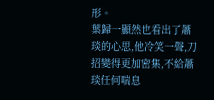形。
葉歸一顯然也看出了蕭琰的心思,他冷笑一聲,刀招變得更加密集,不給蕭琰任何喘息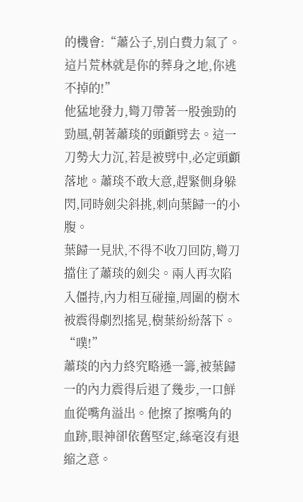的機會:“蕭公子,別白費力氣了。這片荒林就是你的葬身之地,你逃不掉的!”
他猛地發力,彎刀帶著一股強勁的勁風,朝著蕭琰的頭顱劈去。這一刀勢大力沉,若是被劈中,必定頭顱落地。蕭琰不敢大意,趕緊側身躲閃,同時劍尖斜挑,刺向葉歸一的小腹。
葉歸一見狀,不得不收刀回防,彎刀擋住了蕭琰的劍尖。兩人再次陷入僵持,內力相互碰撞,周圍的樹木被震得劇烈搖晃,樹葉紛紛落下。
“噗!”
蕭琰的內力終究略遜一籌,被葉歸一的內力震得后退了幾步,一口鮮血從嘴角溢出。他擦了擦嘴角的血跡,眼神卻依舊堅定,絲毫沒有退縮之意。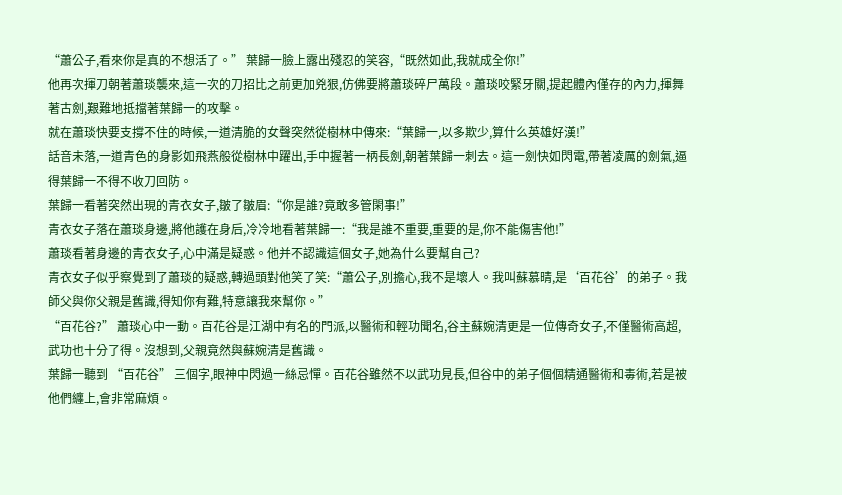“蕭公子,看來你是真的不想活了。” 葉歸一臉上露出殘忍的笑容,“既然如此,我就成全你!”
他再次揮刀朝著蕭琰襲來,這一次的刀招比之前更加兇狠,仿佛要將蕭琰碎尸萬段。蕭琰咬緊牙關,提起體內僅存的內力,揮舞著古劍,艱難地抵擋著葉歸一的攻擊。
就在蕭琰快要支撐不住的時候,一道清脆的女聲突然從樹林中傳來:“葉歸一,以多欺少,算什么英雄好漢!”
話音未落,一道青色的身影如飛燕般從樹林中躍出,手中握著一柄長劍,朝著葉歸一刺去。這一劍快如閃電,帶著凌厲的劍氣,逼得葉歸一不得不收刀回防。
葉歸一看著突然出現的青衣女子,皺了皺眉:“你是誰?竟敢多管閑事!”
青衣女子落在蕭琰身邊,將他護在身后,冷冷地看著葉歸一:“我是誰不重要,重要的是,你不能傷害他!”
蕭琰看著身邊的青衣女子,心中滿是疑惑。他并不認識這個女子,她為什么要幫自己?
青衣女子似乎察覺到了蕭琰的疑惑,轉過頭對他笑了笑:“蕭公子,別擔心,我不是壞人。我叫蘇慕晴,是‘百花谷’的弟子。我師父與你父親是舊識,得知你有難,特意讓我來幫你。”
“百花谷?” 蕭琰心中一動。百花谷是江湖中有名的門派,以醫術和輕功聞名,谷主蘇婉清更是一位傳奇女子,不僅醫術高超,武功也十分了得。沒想到,父親竟然與蘇婉清是舊識。
葉歸一聽到 “百花谷” 三個字,眼神中閃過一絲忌憚。百花谷雖然不以武功見長,但谷中的弟子個個精通醫術和毒術,若是被他們纏上,會非常麻煩。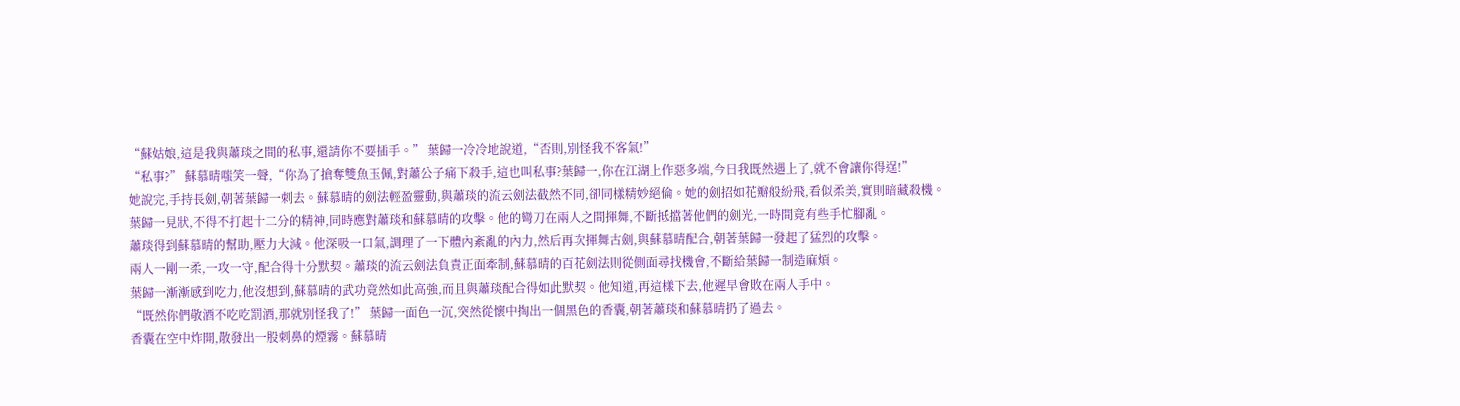“蘇姑娘,這是我與蕭琰之間的私事,還請你不要插手。” 葉歸一冷冷地說道,“否則,別怪我不客氣!”
“私事?” 蘇慕晴嗤笑一聲,“你為了搶奪雙魚玉佩,對蕭公子痛下殺手,這也叫私事?葉歸一,你在江湖上作惡多端,今日我既然遇上了,就不會讓你得逞!”
她說完,手持長劍,朝著葉歸一刺去。蘇慕晴的劍法輕盈靈動,與蕭琰的流云劍法截然不同,卻同樣精妙絕倫。她的劍招如花瓣般紛飛,看似柔美,實則暗藏殺機。
葉歸一見狀,不得不打起十二分的精神,同時應對蕭琰和蘇慕晴的攻擊。他的彎刀在兩人之間揮舞,不斷抵擋著他們的劍光,一時間竟有些手忙腳亂。
蕭琰得到蘇慕晴的幫助,壓力大減。他深吸一口氣,調理了一下體內紊亂的內力,然后再次揮舞古劍,與蘇慕晴配合,朝著葉歸一發起了猛烈的攻擊。
兩人一剛一柔,一攻一守,配合得十分默契。蕭琰的流云劍法負責正面牽制,蘇慕晴的百花劍法則從側面尋找機會,不斷給葉歸一制造麻煩。
葉歸一漸漸感到吃力,他沒想到,蘇慕晴的武功竟然如此高強,而且與蕭琰配合得如此默契。他知道,再這樣下去,他遲早會敗在兩人手中。
“既然你們敬酒不吃吃罰酒,那就別怪我了!” 葉歸一面色一沉,突然從懷中掏出一個黑色的香囊,朝著蕭琰和蘇慕晴扔了過去。
香囊在空中炸開,散發出一股刺鼻的煙霧。蘇慕晴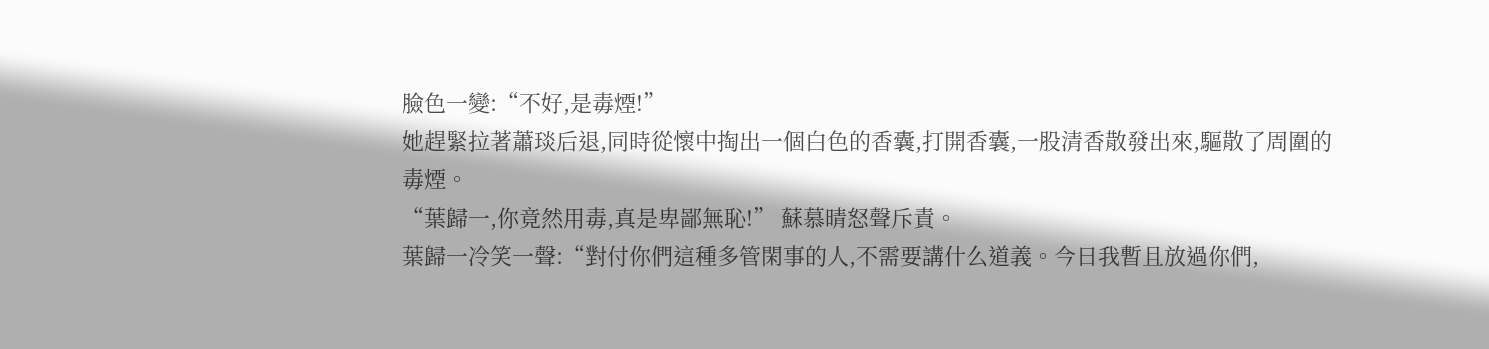臉色一變:“不好,是毒煙!”
她趕緊拉著蕭琰后退,同時從懷中掏出一個白色的香囊,打開香囊,一股清香散發出來,驅散了周圍的毒煙。
“葉歸一,你竟然用毒,真是卑鄙無恥!” 蘇慕晴怒聲斥責。
葉歸一冷笑一聲:“對付你們這種多管閑事的人,不需要講什么道義。今日我暫且放過你們,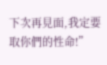下次再見面,我定要取你們的性命!”